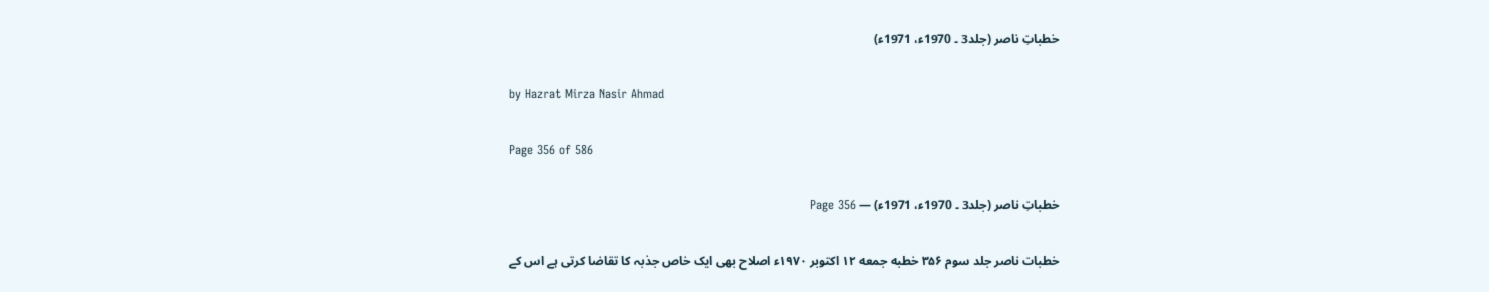خطباتِ ناصر (جلد3 ۔ 1970ء، 1971ء)

by Hazrat Mirza Nasir Ahmad

Page 356 of 586

خطباتِ ناصر (جلد3 ۔ 1970ء، 1971ء) — Page 356

خطبات ناصر جلد سوم ۳۵۶ خطبه جمعه ۱۲ اکتوبر ۱۹۷۰ء اصلاح بھی ایک خاص جذبہ کا تقاضا کرتی ہے اس کے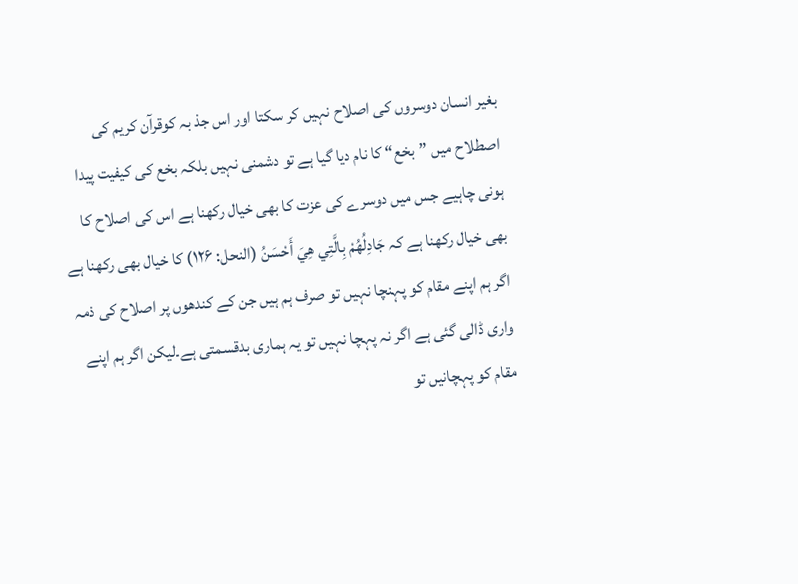بغیر انسان دوسروں کی اصلاح نہیں کر سکتا اور اس جذ بہ کوقرآن کریم کی اصطلاح میں ”بخع“ کا نام دیا گیا ہے تو دشمنی نہیں بلکہ بخع کی کیفیت پیدا ہونی چاہیے جس میں دوسرے کی عزت کا بھی خیال رکھنا ہے اس کی اصلاح کا بھی خیال رکھنا ہے کہ جَادِلُهُمْ بِالَّتِي هِيَ أَحْسَنُ (النحل: ۱۲۶) کا خیال بھی رکھنا ہے اگر ہم اپنے مقام کو پہنچا نہیں تو صرف ہم ہیں جن کے کندھوں پر اصلاح کی ذمہ واری ڈالی گئی ہے اگر نہ پہچا نہیں تو یہ ہماری بدقسمتی ہے۔لیکن اگر ہم اپنے مقام کو پہچانیں تو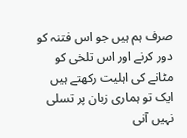صرف ہم ہیں جو اس فتنہ کو دور کرنے اور اس تلخی کو مٹانے کی اہلیت رکھتے ہیں ایک تو ہماری زبان پر تسلی نہیں آنی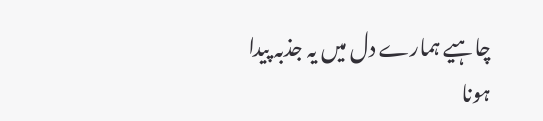چاہیے ہمارے دل میں یہ جذبہ پیدا ہونا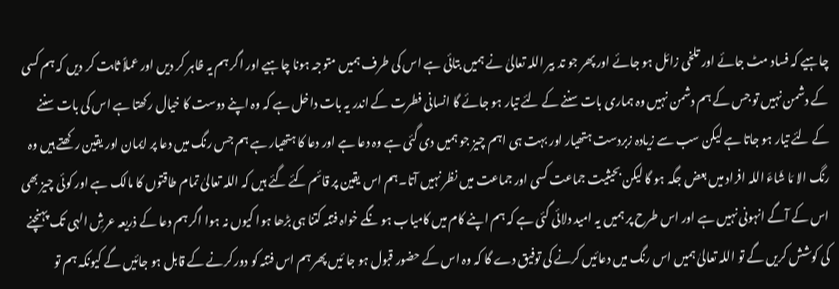چاہیے کہ فساد مٹ جائے اور تلخی زائل ہو جائے اور پھر جو تد بیر اللہ تعالیٰ نے ہمیں بتائی ہے اس کی طرف ہمیں متوجہ ہونا چاہیے اور اگر ہم یہ ظاہر کر دیں اور عملاً ثابت کر دیں کہ ہم کسی کے دشمن نہیں تو جس کے ہم دشمن نہیں وہ ہماری بات سننے کے لئے تیار ہو جائے گا انسانی فطرت کے اندر یہ بات داخل ہے کہ وہ اپنے دوست کا خیال رکھتا ہے اس کی بات سننے کے لئے تیار ہو جاتا ہے لیکن سب سے زیادہ زبردست ہتھیار اور بہت ہی اہم چیز جو ہمیں دی گئی ہے وہ دعا ہے اور دعا کا ہتھیار ہے ہم جس رنگ میں دعا پر ایمان اور یقین رکھتے ہیں وہ رنگ الا مَا شَاءَ اللہ افراد میں بعض جگہ ہو گا لیکن بحیثیت جماعت کسی اور جماعت میں نظر نہیں آتا۔ہم اس یقین پر قائم کئے گئے ہیں کہ اللہ تعالیٰ تمام طاقتوں کا مالک ہے اور کوئی چیز بھی اس کے آگے انہونی نہیں ہے اور اس طرح پر ہمیں یہ امید دلائی گئی ہے کہ ہم اپنے کام میں کامیاب ہو نگے خواہ فتنہ کتنا ہی بڑھا ہوا کیوں نہ ہوا اگر ہم دعا کے ذریعہ عرشِ الہی تک پہنچنے کی کوشش کریں گے تو اللہ تعالیٰ ہمیں اس رنگ میں دعائیں کرنے کی توفیق دے گا کہ وہ اس کے حضور قبول ہو جا ئیں پھر ہم اس فتنہ کو دور کرنے کے قابل ہو جائیں گے کیونکہ ہم تو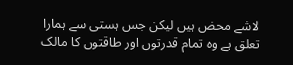لاشے محض ہیں لیکن جس ہستی سے ہمارا تعلق ہے وہ تمام قدرتوں اور طاقتوں کا مالک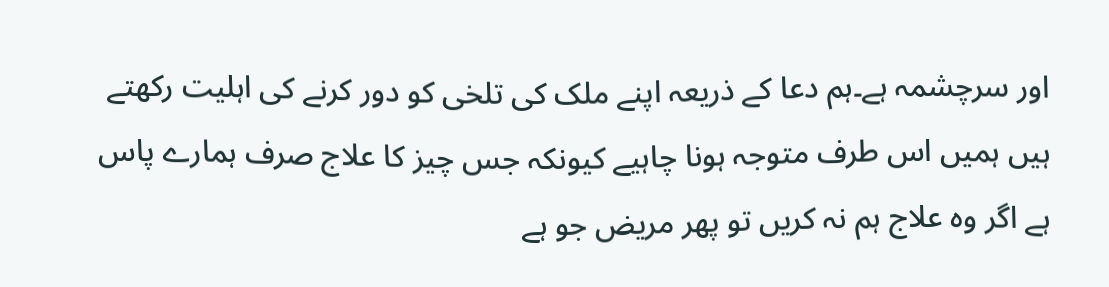اور سرچشمہ ہے۔ہم دعا کے ذریعہ اپنے ملک کی تلخی کو دور کرنے کی اہلیت رکھتے ہیں ہمیں اس طرف متوجہ ہونا چاہیے کیونکہ جس چیز کا علاج صرف ہمارے پاس ہے اگر وہ علاج ہم نہ کریں تو پھر مریض جو ہے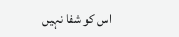اس کو شفا نہیں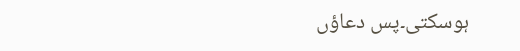ہوسکتی۔پس دعاؤں